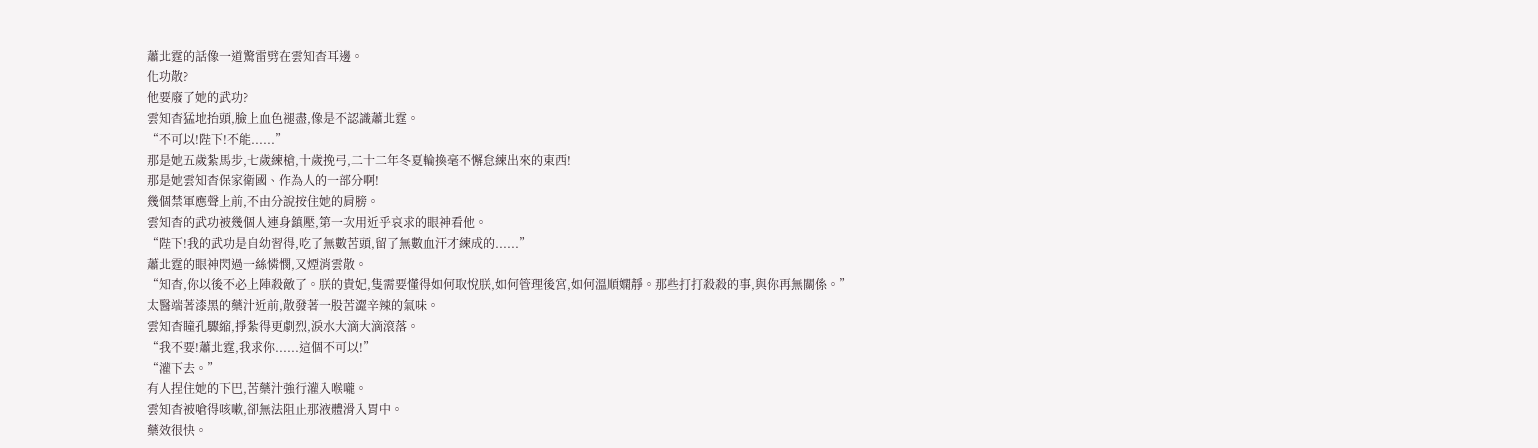蕭北霆的話像一道驚雷劈在雲知杳耳邊。
化功散?
他要廢了她的武功?
雲知杳猛地抬頭,臉上血色褪盡,像是不認識蕭北霆。
“不可以!陛下!不能......”
那是她五歲紮馬步,七歲練槍,十歲挽弓,二十二年冬夏輪換毫不懈怠練出來的東西!
那是她雲知杳保家衛國、作為人的一部分啊!
幾個禁軍應聲上前,不由分說按住她的肩膀。
雲知杳的武功被幾個人連身鎮壓,第一次用近乎哀求的眼神看他。
“陛下!我的武功是自幼習得,吃了無數苦頭,留了無數血汗才練成的......”
蕭北霆的眼神閃過一絲憐憫,又煙消雲散。
“知杳,你以後不必上陣殺敵了。朕的貴妃,隻需要懂得如何取悅朕,如何管理後宮,如何溫順嫻靜。那些打打殺殺的事,與你再無關係。”
太醫端著漆黑的藥汁近前,散發著一股苦澀辛辣的氣味。
雲知杳瞳孔驟縮,掙紮得更劇烈,淚水大滴大滴滾落。
“我不要!蕭北霆,我求你......這個不可以!”
“灌下去。”
有人捏住她的下巴,苦藥汁強行灌入喉嚨。
雲知杳被嗆得咳嗽,卻無法阻止那液體滑入胃中。
藥效很快。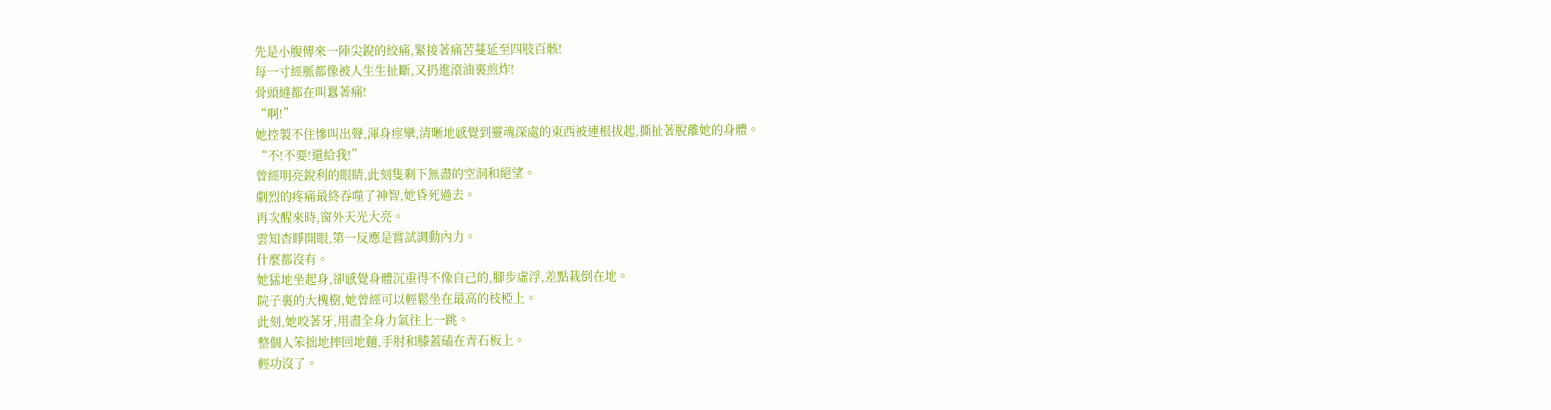先是小腹傳來一陣尖銳的絞痛,緊接著痛苦蔓延至四肢百骸!
每一寸經脈都像被人生生扯斷,又扔進滾油裏煎炸!
骨頭縫都在叫囂著痛!
“啊!”
她控製不住慘叫出聲,渾身痙攣,清晰地感覺到靈魂深處的東西被連根拔起,撕扯著脫離她的身體。
“不!不要!還給我!”
曾經明亮銳利的眼睛,此刻隻剩下無盡的空洞和絕望。
劇烈的疼痛最終吞噬了神智,她昏死過去。
再次醒來時,窗外天光大亮。
雲知杳睜開眼,第一反應是嘗試調動內力。
什麼都沒有。
她猛地坐起身,卻感覺身體沉重得不像自己的,腳步虛浮,差點栽倒在地。
院子裏的大槐樹,她曾經可以輕鬆坐在最高的枝椏上。
此刻,她咬著牙,用盡全身力氣往上一跳。
整個人笨拙地摔回地麵,手肘和膝蓋磕在青石板上。
輕功沒了。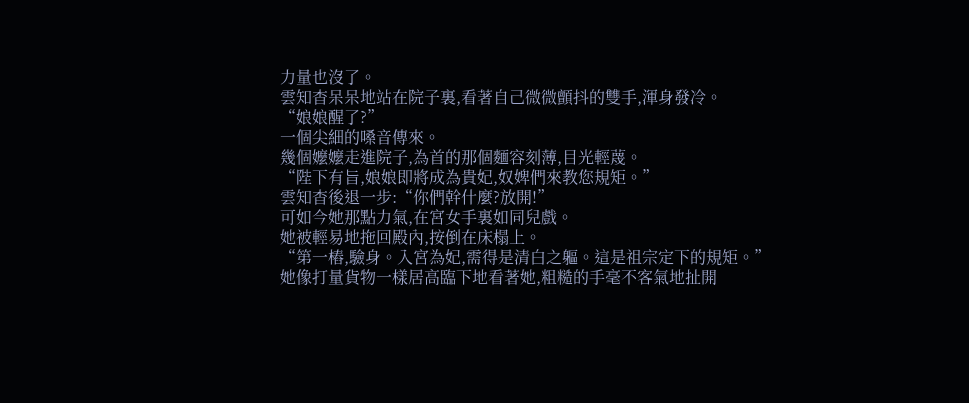力量也沒了。
雲知杳呆呆地站在院子裏,看著自己微微顫抖的雙手,渾身發冷。
“娘娘醒了?”
一個尖細的嗓音傳來。
幾個嬤嬤走進院子,為首的那個麵容刻薄,目光輕蔑。
“陛下有旨,娘娘即將成為貴妃,奴婢們來教您規矩。”
雲知杳後退一步:“你們幹什麼?放開!”
可如今她那點力氣,在宮女手裏如同兒戲。
她被輕易地拖回殿內,按倒在床榻上。
“第一樁,驗身。入宮為妃,需得是清白之軀。這是祖宗定下的規矩。”
她像打量貨物一樣居高臨下地看著她,粗糙的手毫不客氣地扯開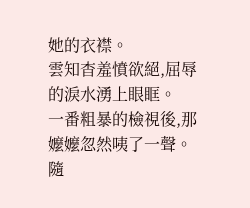她的衣襟。
雲知杳羞憤欲絕,屈辱的淚水湧上眼眶。
一番粗暴的檢視後,那嬤嬤忽然咦了一聲。
隨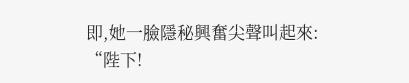即,她一臉隱秘興奮尖聲叫起來:
“陛下!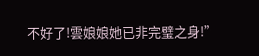不好了!雲娘娘她已非完璧之身!”